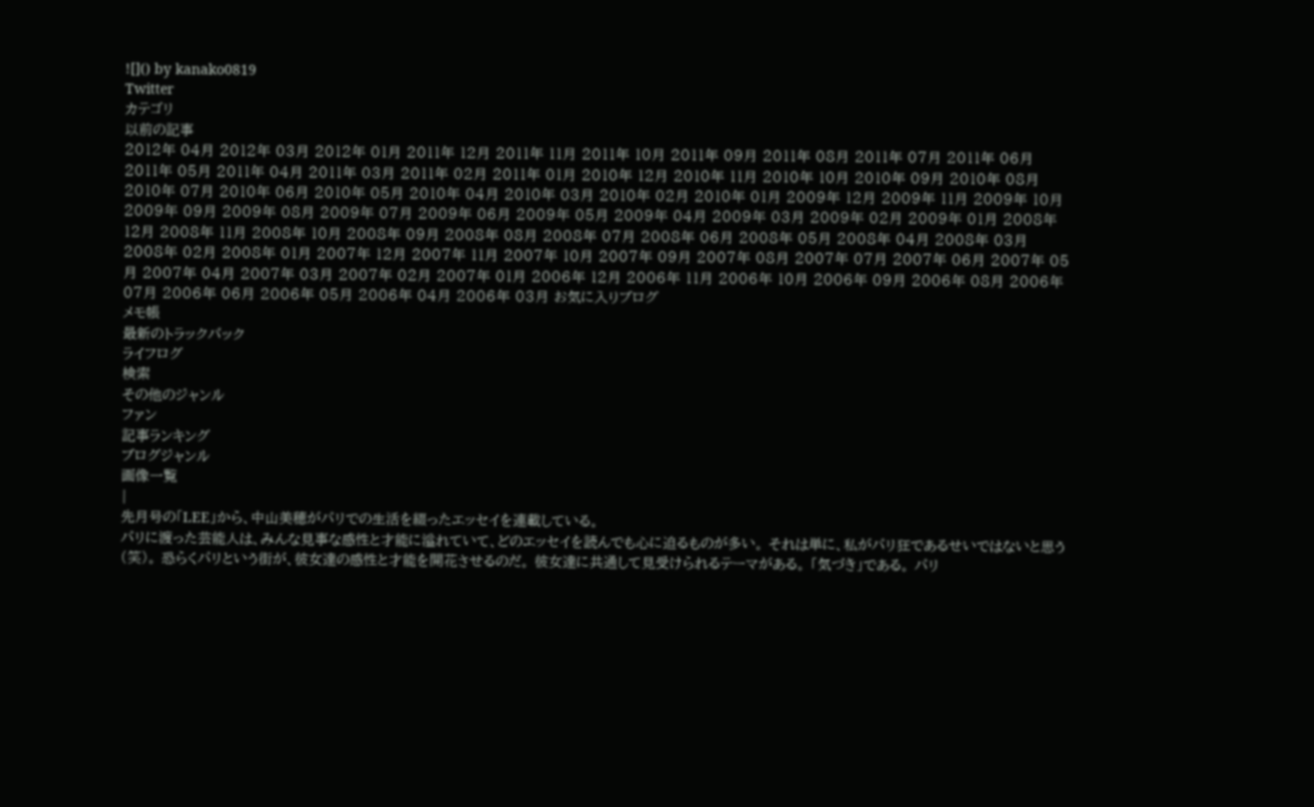![]() by kanako0819
Twitter
カテゴリ
以前の記事
2012年 04月 2012年 03月 2012年 01月 2011年 12月 2011年 11月 2011年 10月 2011年 09月 2011年 08月 2011年 07月 2011年 06月 2011年 05月 2011年 04月 2011年 03月 2011年 02月 2011年 01月 2010年 12月 2010年 11月 2010年 10月 2010年 09月 2010年 08月 2010年 07月 2010年 06月 2010年 05月 2010年 04月 2010年 03月 2010年 02月 2010年 01月 2009年 12月 2009年 11月 2009年 10月 2009年 09月 2009年 08月 2009年 07月 2009年 06月 2009年 05月 2009年 04月 2009年 03月 2009年 02月 2009年 01月 2008年 12月 2008年 11月 2008年 10月 2008年 09月 2008年 08月 2008年 07月 2008年 06月 2008年 05月 2008年 04月 2008年 03月 2008年 02月 2008年 01月 2007年 12月 2007年 11月 2007年 10月 2007年 09月 2007年 08月 2007年 07月 2007年 06月 2007年 05月 2007年 04月 2007年 03月 2007年 02月 2007年 01月 2006年 12月 2006年 11月 2006年 10月 2006年 09月 2006年 08月 2006年 07月 2006年 06月 2006年 05月 2006年 04月 2006年 03月 お気に入りブログ
メモ帳
最新のトラックバック
ライフログ
検索
その他のジャンル
ファン
記事ランキング
ブログジャンル
画像一覧
|
先月号の「LEE」から、中山美穂がパリでの生活を綴ったエッセイを連載している。
パリに渡った芸能人は、みんな見事な感性と才能に溢れていて、どのエッセイを読んでも心に迫るものが多い。 それは単に、私がパリ狂であるせいではないと思う(笑)。 恐らくパリという街が、彼女達の感性と才能を開花させるのだ。 彼女達に共通して見受けられるテーマがある。 「気づき」である。 パリ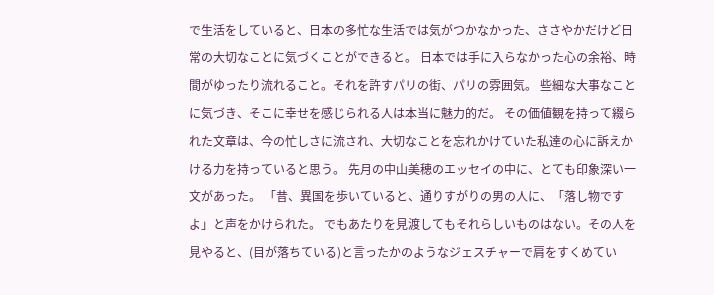で生活をしていると、日本の多忙な生活では気がつかなかった、ささやかだけど日常の大切なことに気づくことができると。 日本では手に入らなかった心の余裕、時間がゆったり流れること。それを許すパリの街、パリの雰囲気。 些細な大事なことに気づき、そこに幸せを感じられる人は本当に魅力的だ。 その価値観を持って綴られた文章は、今の忙しさに流され、大切なことを忘れかけていた私達の心に訴えかける力を持っていると思う。 先月の中山美穂のエッセイの中に、とても印象深い一文があった。 「昔、異国を歩いていると、通りすがりの男の人に、「落し物ですよ」と声をかけられた。 でもあたりを見渡してもそれらしいものはない。その人を見やると、(目が落ちている)と言ったかのようなジェスチャーで肩をすくめてい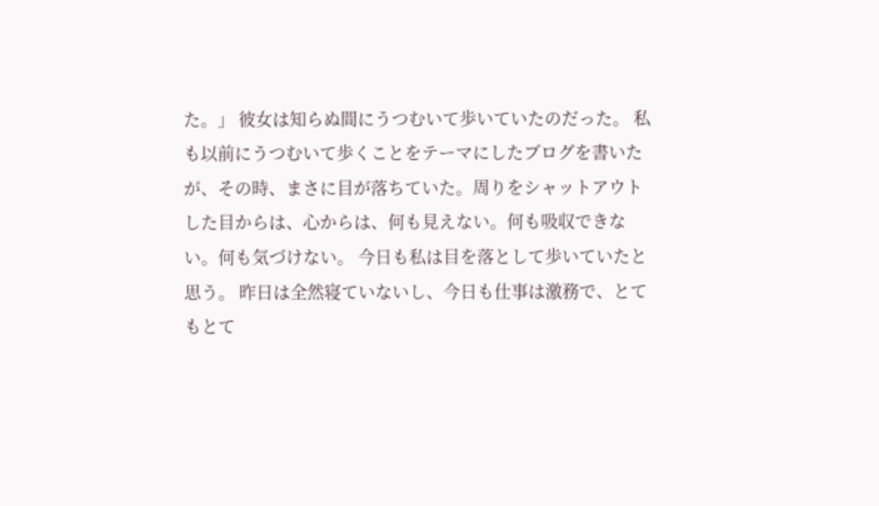た。」 彼女は知らぬ間にうつむいて歩いていたのだった。 私も以前にうつむいて歩くことをテーマにしたブログを書いたが、その時、まさに目が落ちていた。周りをシャットアウトした目からは、心からは、何も見えない。何も吸収できない。何も気づけない。 今日も私は目を落として歩いていたと思う。 昨日は全然寝ていないし、今日も仕事は激務で、とてもとて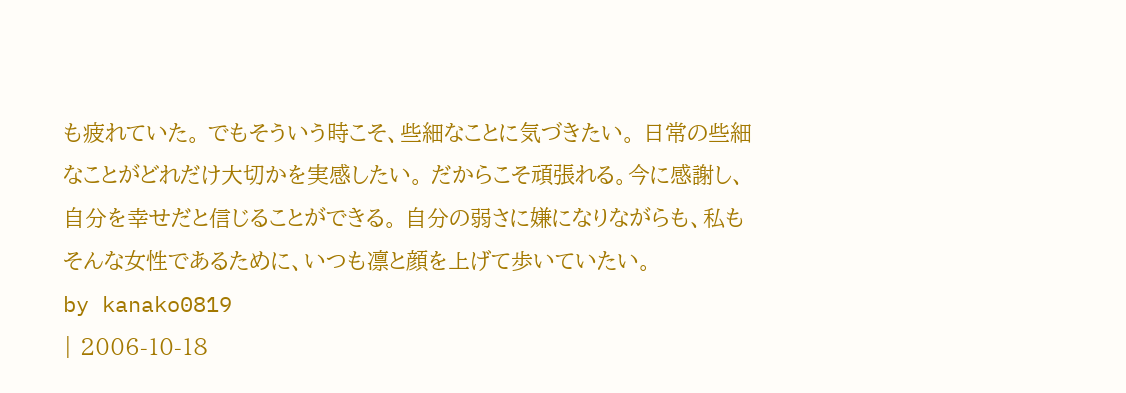も疲れていた。 でもそういう時こそ、些細なことに気づきたい。 日常の些細なことがどれだけ大切かを実感したい。 だからこそ頑張れる。今に感謝し、自分を幸せだと信じることができる。 自分の弱さに嫌になりながらも、私もそんな女性であるために、いつも凛と顔を上げて歩いていたい。
by kanako0819
| 2006-10-18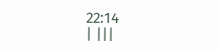22:14
| |||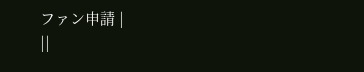ファン申請 |
||